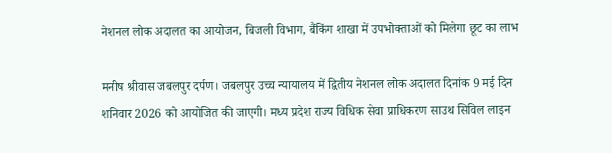नेशनल लोक अदालत का आयोजन, बिजली विभाग, बैंकिंग शाखा में उपभोक्ताओं को मिलेगा छूट का लाभ

मनीष श्रीवास जबलपुर दर्पण। जबलपुर उच्च न्यायालय में द्वितीय नेशनल लोक अदालत दिनांक 9 मई दिन शनिवार 2026 को आयोजित की जाएगी। मध्य प्रदेश राज्य विधिक सेवा प्राधिकरण साउथ सिविल लाइन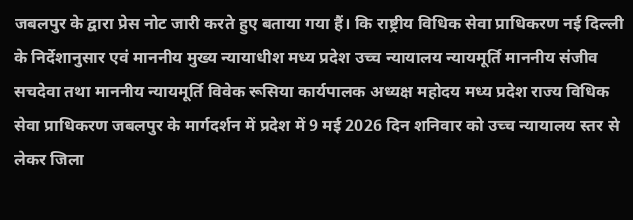जबलपुर के द्वारा प्रेस नोट जारी करते हुए बताया गया हैं। कि राष्ट्रीय विधिक सेवा प्राधिकरण नई दिल्ली के निर्देशानुसार एवं माननीय मुख्य न्यायाधीश मध्य प्रदेश उच्च न्यायालय न्यायमूर्ति माननीय संजीव सचदेवा तथा माननीय न्यायमूर्ति विवेक रूसिया कार्यपालक अध्यक्ष महोदय मध्य प्रदेश राज्य विधिक सेवा प्राधिकरण जबलपुर के मार्गदर्शन में प्रदेश में 9 मई 2026 दिन शनिवार को उच्च न्यायालय स्तर से लेकर जिला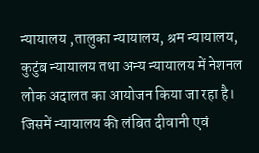न्यायालय ,तालुका न्यायालय, श्रम न्यायालय, कुटुंब न्यायालय तथा अन्य न्यायालय में नेशनल लोक अदालत का आयोजन किया जा रहा है। जिसमें न्यायालय की लंबित दीवानी एवं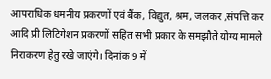आपराधिक धमनीय प्रकरणों एवं बैंक, विद्युत, श्रम, जलकर ,संपत्ति कर आदि प्री लिटिगेशन प्रकरणों सहित सभी प्रकार के समझौते योग्य मामले निराकरण हेतु रखे जाएंगे। दिनांक 9 में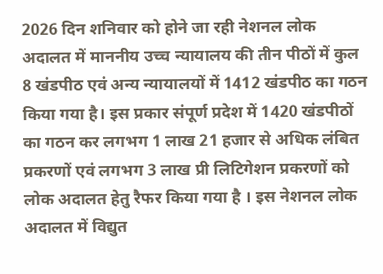2026 दिन शनिवार को होने जा रही नेशनल लोक अदालत में माननीय उच्च न्यायालय की तीन पीठों में कुल 8 खंडपीठ एवं अन्य न्यायालयों में 1412 खंडपीठ का गठन किया गया है। इस प्रकार संपूर्ण प्रदेश में 1420 खंडपीठों का गठन कर लगभग 1 लाख 21 हजार से अधिक लंबित प्रकरणों एवं लगभग 3 लाख प्री लिटिगेशन प्रकरणों को लोक अदालत हेतु रैफर किया गया है । इस नेशनल लोक अदालत में विद्युत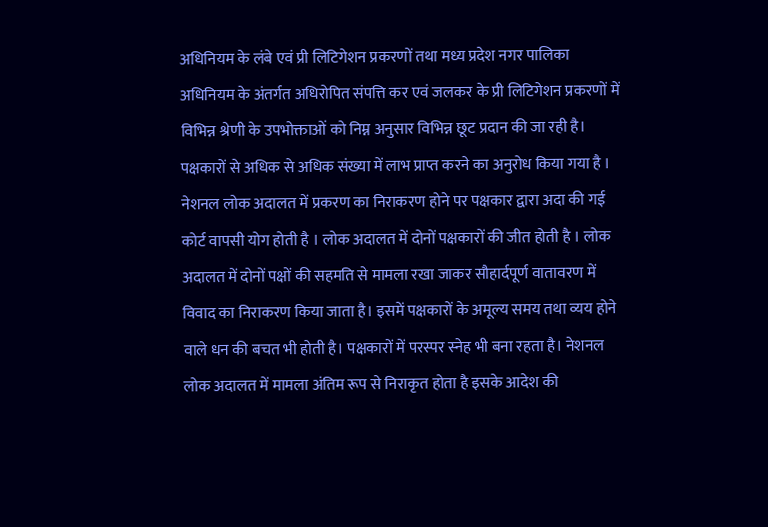अधिनियम के लंबे एवं प्री लिटिगेशन प्रकरणों तथा मध्य प्रदेश नगर पालिका अधिनियम के अंतर्गत अधिरोपित संपत्ति कर एवं जलकर के प्री लिटिगेशन प्रकरणों में विभिन्न श्रेणी के उपभोक्ताओं को निम्न अनुसार विभिन्न छूट प्रदान की जा रही है। पक्षकारों से अधिक से अधिक संख्या में लाभ प्राप्त करने का अनुरोध किया गया है । नेशनल लोक अदालत में प्रकरण का निराकरण होने पर पक्षकार द्वारा अदा की गई कोर्ट वापसी योग होती है । लोक अदालत में दोनों पक्षकारों की जीत होती है । लोक अदालत में दोनों पक्षों की सहमति से मामला रखा जाकर सौहार्दपूर्ण वातावरण में विवाद का निराकरण किया जाता है। इसमें पक्षकारों के अमूल्य समय तथा व्यय होने वाले धन की बचत भी होती है। पक्षकारों में परस्पर स्नेह भी बना रहता है। नेशनल लोक अदालत में मामला अंतिम रूप से निराकृत होता है इसके आदेश की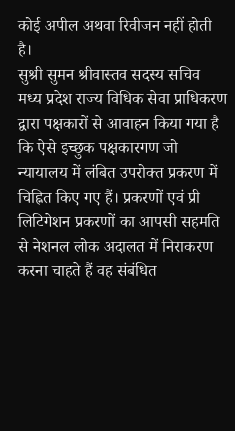कोई अपील अथवा रिवीजन नहीं होती है।
सुश्री सुमन श्रीवास्तव सदस्य सचिव मध्य प्रदेश राज्य विधिक सेवा प्राधिकरण द्वारा पक्षकारों से आवाहन किया गया है कि ऐसे इच्छुक पक्षकारगण जो न्यायालय में लंबित उपरोक्त प्रकरण में चिह्नित किए गए हैं। प्रकरणों एवं प्री लिटिगेशन प्रकरणों का आपसी सहमति से नेशनल लोक अदालत में निराकरण करना चाहते हैं वह संबंधित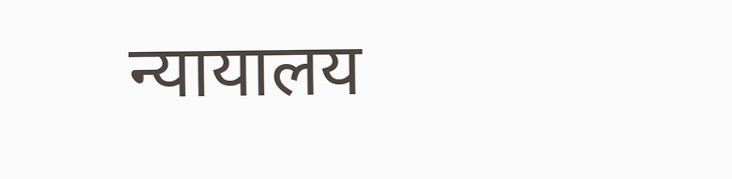न्यायालय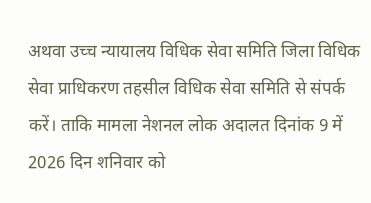अथवा उच्च न्यायालय विधिक सेवा समिति जिला विधिक सेवा प्राधिकरण तहसील विधिक सेवा समिति से संपर्क करें। ताकि मामला नेशनल लोक अदालत दिनांक 9 में 2026 दिन शनिवार को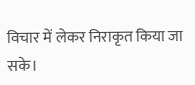विचार में लेकर निराकृत किया जा सके।